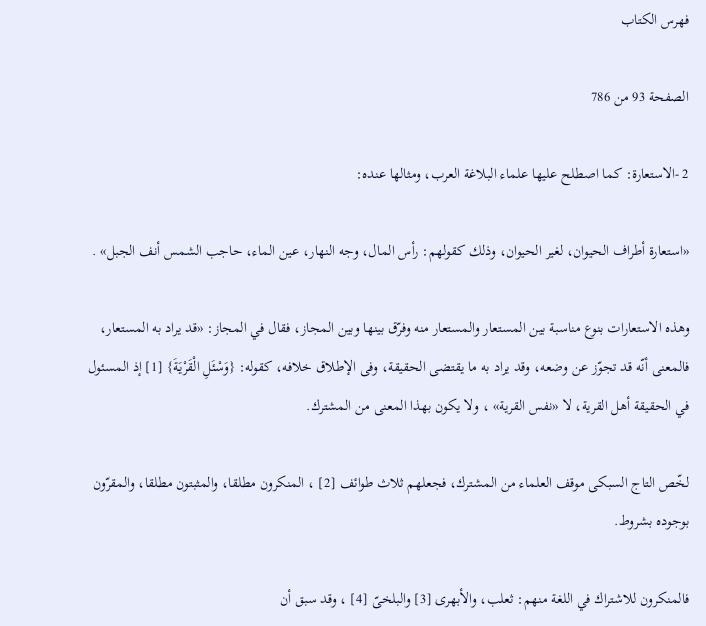فهرس الكتاب

الصفحة 93 من 786

2 -الاستعارة: كما اصطلح عليها علماء البلاغة العرب، ومثالها عنده:

«استعارة أطراف الحيوان، لغير الحيوان، وذلك كقولهم: رأس المال، وجه النهار، عين الماء، حاجب الشمس أنف الجبل» .

وهذه الاستعارات بنوع مناسبة بين المستعار والمستعار منه وفرّق بينها وبين المجاز، فقال في المجاز: «قد يراد به المستعار، فالمعنى أنّه قد تجوّز عن وضعه، وقد يراد به ما يقتضى الحقيقة، وفى الإطلاق خلافه، كقوله: {وَسْئَلِ الْقَرْيَةَ} [1] إذ المسئول في الحقيقة أهل القرية، لا «نفس القرية» ، ولا يكون بهذا المعنى من المشترك.

لخّص التاج السبكى موقف العلماء من المشترك، فجعلهم ثلاث طوائف [2] ، المنكرون مطلقا، والمثبتون مطلقا، والمقرّون بوجوده بشروط.

فالمنكرون للاشتراك في اللغة منهم: ثعلب، والأبهرى [3] والبلخىّ [4] ، وقد سبق أن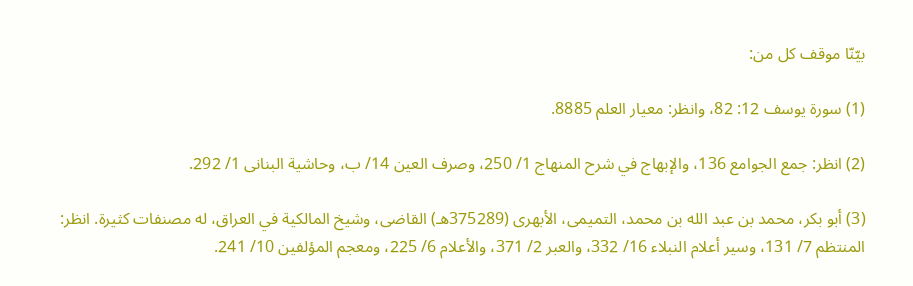بيّنّا موقف كل من:

(1) سورة يوسف 12: 82، وانظر: معيار العلم 8885.

(2) انظر: جمع الجوامع 136، والإبهاج في شرح المنهاج 1/ 250، وصرف العين 14/ ب، وحاشية البنانى 1/ 292.

(3) أبو بكر، محمد بن عبد الله بن محمد، التميمى، الأبهرى (375289هـ) القاضى، وشيخ المالكية في العراق، له مصنفات كثيرة. انظر: المنتظم 7/ 131، وسير أعلام النبلاء 16/ 332، والعبر 2/ 371، والأعلام 6/ 225، ومعجم المؤلفين 10/ 241.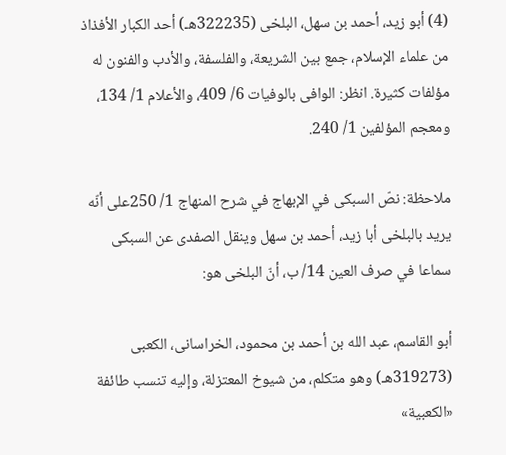(4) أبو زيد، أحمد بن سهل، البلخى (322235هـ) أحد الكبار الأفذاذ من علماء الإسلام، جمع بين الشريعة، والفلسفة، والأدب والفنون له مؤلفات كثيرة. انظر: الوافى بالوفيات 6/ 409، والأعلام 1/ 134، ومعجم المؤلفين 1/ 240.

ملاحظة: نصّ السبكى في الإبهاج في شرح المنهاج 1/ 250على أنّه يريد بالبلخى أبا زيد، أحمد بن سهل وينقل الصفدى عن السبكى سماعا في صرف العين 14/ ب، أنّ البلخى هو:

أبو القاسم، عبد الله بن أحمد بن محمود، الخراسانى، الكعبى (319273هـ) وهو متكلم، من شيوخ المعتزلة، وإليه تنسب طائفة «الكعبية»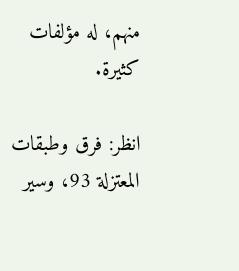منهم، له مؤلفات كثيرة.

انظر: فرق وطبقات المعتزلة 93، وسير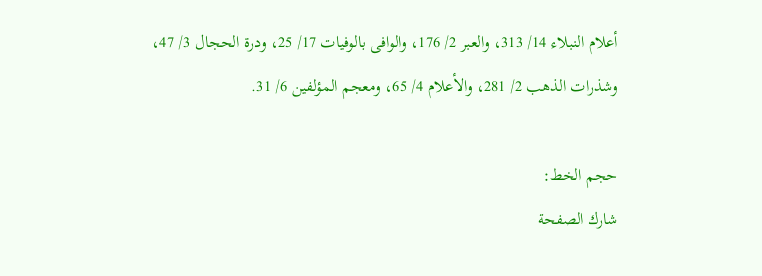أعلام النبلاء 14/ 313، والعبر 2/ 176، والوافى بالوفيات 17/ 25، ودرة الحجال 3/ 47، وشذرات الذهب 2/ 281، والأعلام 4/ 65، ومعجم المؤلفين 6/ 31.

حجم الخط:
شارك الصفحة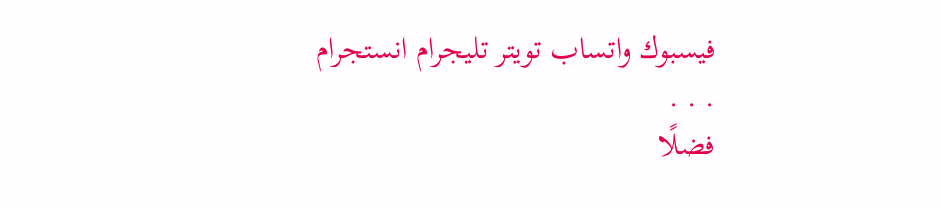فيسبوك واتساب تويتر تليجرام انستجرام
. . .
فضلًا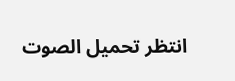انتظر تحميل الصوت